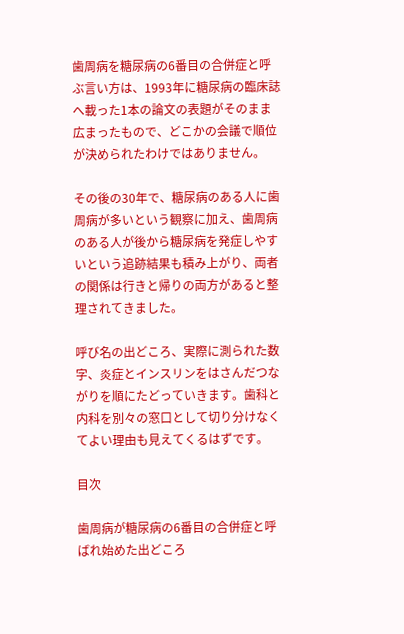歯周病を糖尿病の6番目の合併症と呼ぶ言い方は、1993年に糖尿病の臨床誌へ載った1本の論文の表題がそのまま広まったもので、どこかの会議で順位が決められたわけではありません。

その後の30年で、糖尿病のある人に歯周病が多いという観察に加え、歯周病のある人が後から糖尿病を発症しやすいという追跡結果も積み上がり、両者の関係は行きと帰りの両方があると整理されてきました。

呼び名の出どころ、実際に測られた数字、炎症とインスリンをはさんだつながりを順にたどっていきます。歯科と内科を別々の窓口として切り分けなくてよい理由も見えてくるはずです。

目次

歯周病が糖尿病の6番目の合併症と呼ばれ始めた出どころ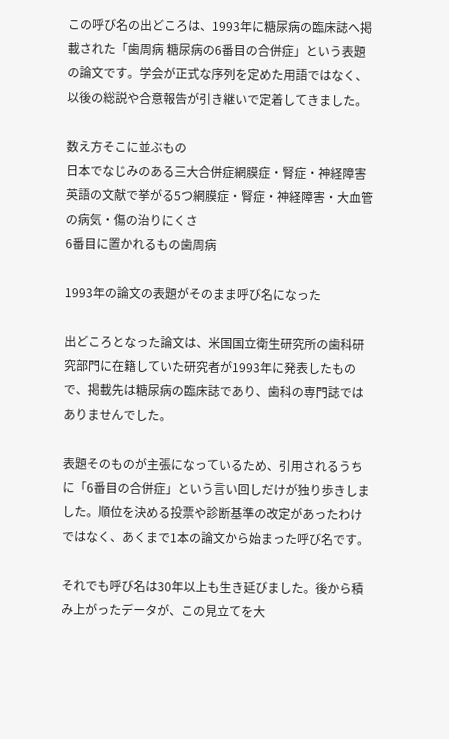この呼び名の出どころは、1993年に糖尿病の臨床誌へ掲載された「歯周病 糖尿病の6番目の合併症」という表題の論文です。学会が正式な序列を定めた用語ではなく、以後の総説や合意報告が引き継いで定着してきました。

数え方そこに並ぶもの
日本でなじみのある三大合併症網膜症・腎症・神経障害
英語の文献で挙がる5つ網膜症・腎症・神経障害・大血管の病気・傷の治りにくさ
6番目に置かれるもの歯周病

1993年の論文の表題がそのまま呼び名になった

出どころとなった論文は、米国国立衛生研究所の歯科研究部門に在籍していた研究者が1993年に発表したもので、掲載先は糖尿病の臨床誌であり、歯科の専門誌ではありませんでした。

表題そのものが主張になっているため、引用されるうちに「6番目の合併症」という言い回しだけが独り歩きしました。順位を決める投票や診断基準の改定があったわけではなく、あくまで1本の論文から始まった呼び名です。

それでも呼び名は30年以上も生き延びました。後から積み上がったデータが、この見立てを大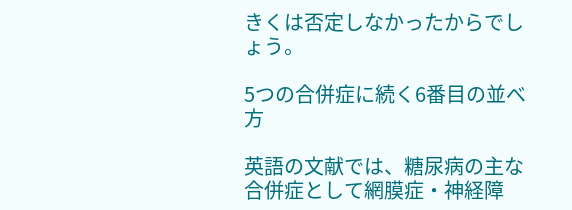きくは否定しなかったからでしょう。

5つの合併症に続く6番目の並べ方

英語の文献では、糖尿病の主な合併症として網膜症・神経障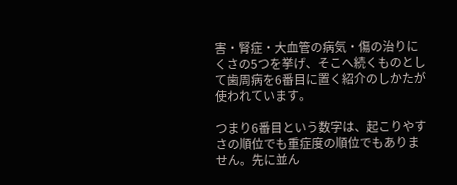害・腎症・大血管の病気・傷の治りにくさの5つを挙げ、そこへ続くものとして歯周病を6番目に置く紹介のしかたが使われています。

つまり6番目という数字は、起こりやすさの順位でも重症度の順位でもありません。先に並ん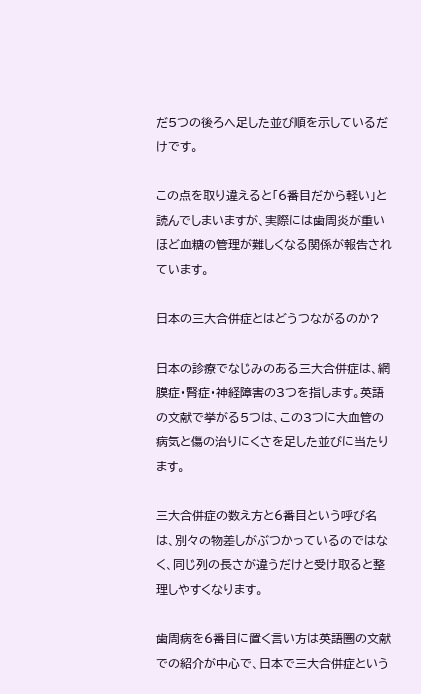だ5つの後ろへ足した並び順を示しているだけです。

この点を取り違えると「6番目だから軽い」と読んでしまいますが、実際には歯周炎が重いほど血糖の管理が難しくなる関係が報告されています。

日本の三大合併症とはどうつながるのか?

日本の診療でなじみのある三大合併症は、網膜症・腎症・神経障害の3つを指します。英語の文献で挙がる5つは、この3つに大血管の病気と傷の治りにくさを足した並びに当たります。

三大合併症の数え方と6番目という呼び名は、別々の物差しがぶつかっているのではなく、同じ列の長さが違うだけと受け取ると整理しやすくなります。

歯周病を6番目に置く言い方は英語圏の文献での紹介が中心で、日本で三大合併症という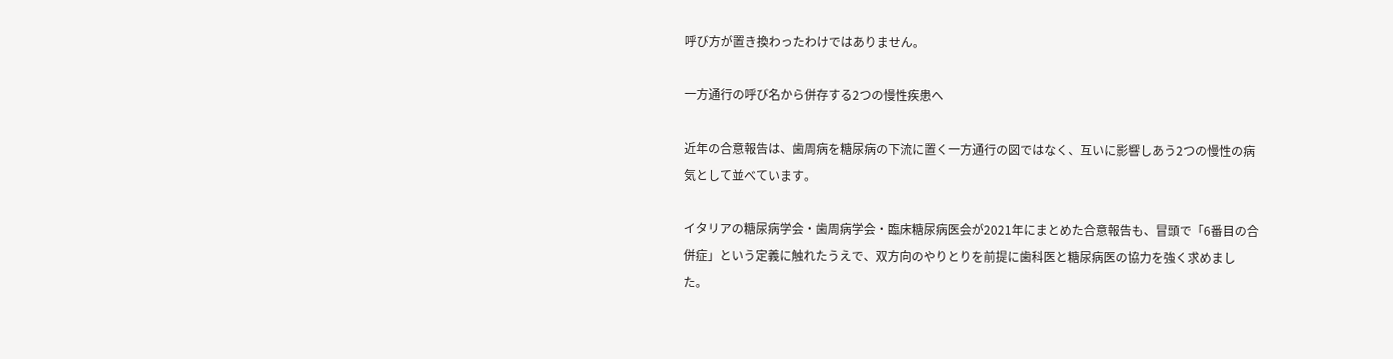呼び方が置き換わったわけではありません。

一方通行の呼び名から併存する2つの慢性疾患へ

近年の合意報告は、歯周病を糖尿病の下流に置く一方通行の図ではなく、互いに影響しあう2つの慢性の病気として並べています。

イタリアの糖尿病学会・歯周病学会・臨床糖尿病医会が2021年にまとめた合意報告も、冒頭で「6番目の合併症」という定義に触れたうえで、双方向のやりとりを前提に歯科医と糖尿病医の協力を強く求めました。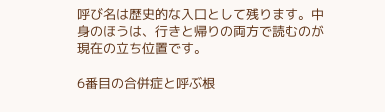呼び名は歴史的な入口として残ります。中身のほうは、行きと帰りの両方で読むのが現在の立ち位置です。

6番目の合併症と呼ぶ根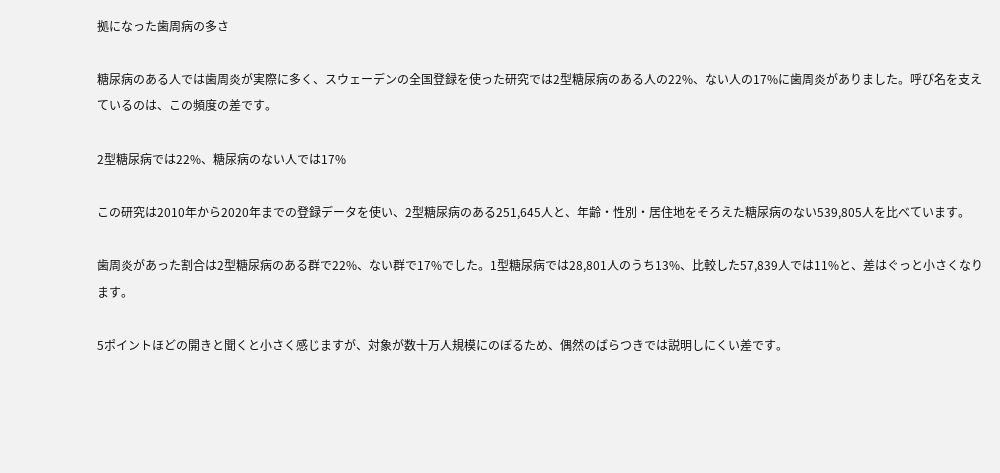拠になった歯周病の多さ

糖尿病のある人では歯周炎が実際に多く、スウェーデンの全国登録を使った研究では2型糖尿病のある人の22%、ない人の17%に歯周炎がありました。呼び名を支えているのは、この頻度の差です。

2型糖尿病では22%、糖尿病のない人では17%

この研究は2010年から2020年までの登録データを使い、2型糖尿病のある251,645人と、年齢・性別・居住地をそろえた糖尿病のない539,805人を比べています。

歯周炎があった割合は2型糖尿病のある群で22%、ない群で17%でした。1型糖尿病では28,801人のうち13%、比較した57,839人では11%と、差はぐっと小さくなります。

5ポイントほどの開きと聞くと小さく感じますが、対象が数十万人規模にのぼるため、偶然のばらつきでは説明しにくい差です。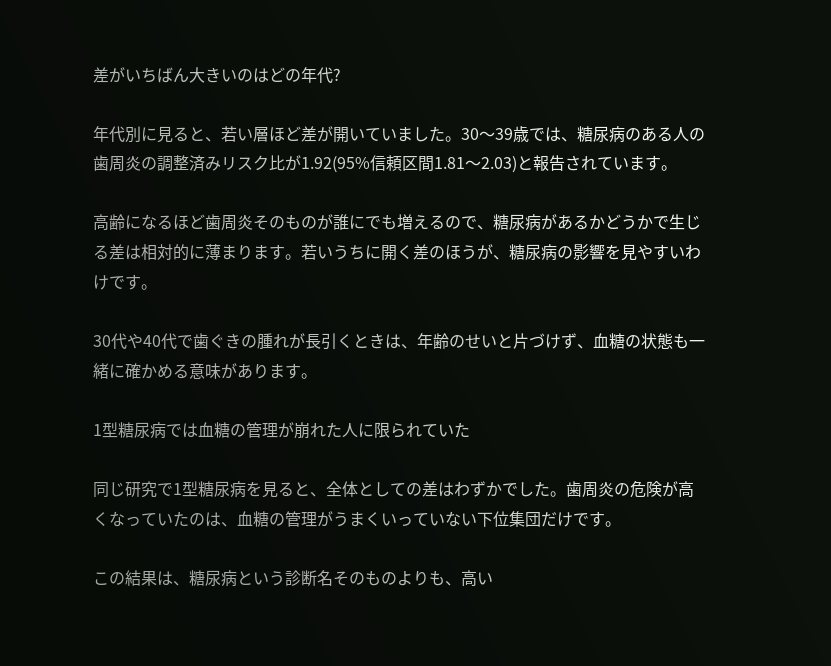差がいちばん大きいのはどの年代?

年代別に見ると、若い層ほど差が開いていました。30〜39歳では、糖尿病のある人の歯周炎の調整済みリスク比が1.92(95%信頼区間1.81〜2.03)と報告されています。

高齢になるほど歯周炎そのものが誰にでも増えるので、糖尿病があるかどうかで生じる差は相対的に薄まります。若いうちに開く差のほうが、糖尿病の影響を見やすいわけです。

30代や40代で歯ぐきの腫れが長引くときは、年齢のせいと片づけず、血糖の状態も一緒に確かめる意味があります。

1型糖尿病では血糖の管理が崩れた人に限られていた

同じ研究で1型糖尿病を見ると、全体としての差はわずかでした。歯周炎の危険が高くなっていたのは、血糖の管理がうまくいっていない下位集団だけです。

この結果は、糖尿病という診断名そのものよりも、高い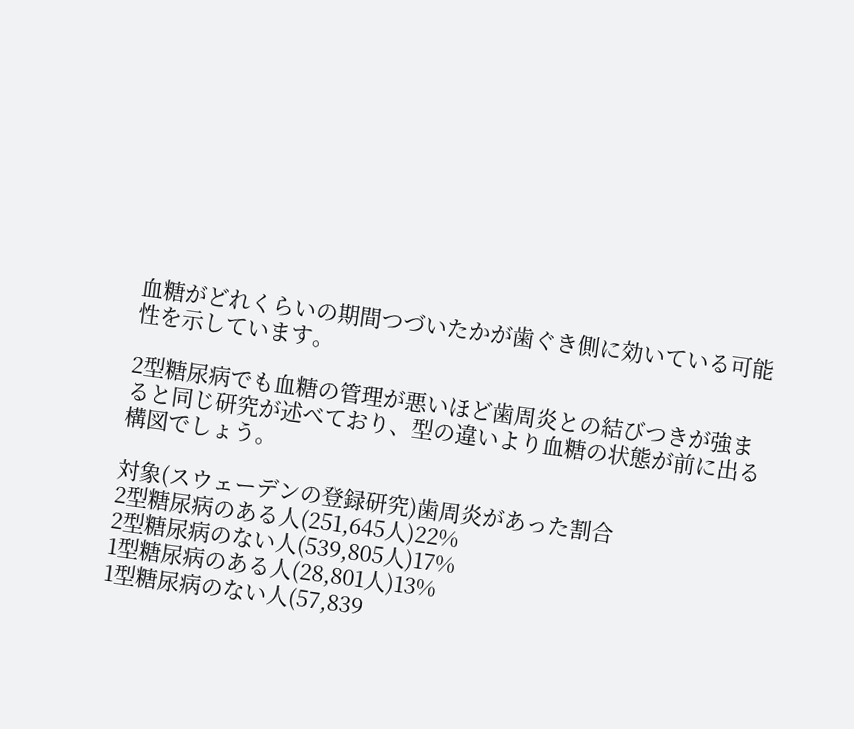血糖がどれくらいの期間つづいたかが歯ぐき側に効いている可能性を示しています。

2型糖尿病でも血糖の管理が悪いほど歯周炎との結びつきが強まると同じ研究が述べており、型の違いより血糖の状態が前に出る構図でしょう。

対象(スウェーデンの登録研究)歯周炎があった割合
2型糖尿病のある人(251,645人)22%
2型糖尿病のない人(539,805人)17%
1型糖尿病のある人(28,801人)13%
1型糖尿病のない人(57,839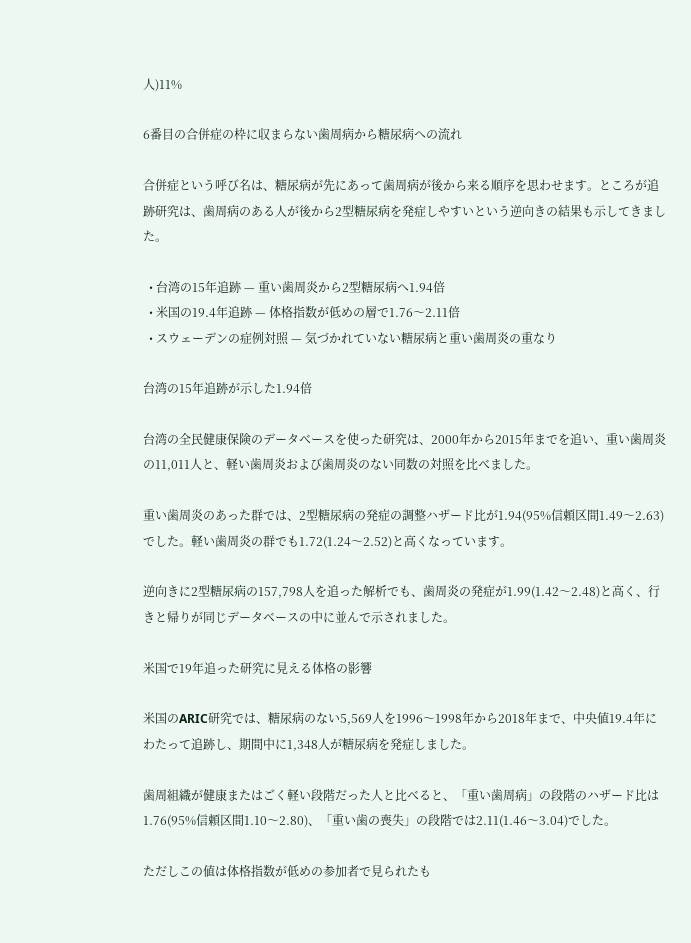人)11%

6番目の合併症の枠に収まらない歯周病から糖尿病への流れ

合併症という呼び名は、糖尿病が先にあって歯周病が後から来る順序を思わせます。ところが追跡研究は、歯周病のある人が後から2型糖尿病を発症しやすいという逆向きの結果も示してきました。

  • 台湾の15年追跡 — 重い歯周炎から2型糖尿病へ1.94倍
  • 米国の19.4年追跡 — 体格指数が低めの層で1.76〜2.11倍
  • スウェーデンの症例対照 — 気づかれていない糖尿病と重い歯周炎の重なり

台湾の15年追跡が示した1.94倍

台湾の全民健康保険のデータベースを使った研究は、2000年から2015年までを追い、重い歯周炎の11,011人と、軽い歯周炎および歯周炎のない同数の対照を比べました。

重い歯周炎のあった群では、2型糖尿病の発症の調整ハザード比が1.94(95%信頼区間1.49〜2.63)でした。軽い歯周炎の群でも1.72(1.24〜2.52)と高くなっています。

逆向きに2型糖尿病の157,798人を追った解析でも、歯周炎の発症が1.99(1.42〜2.48)と高く、行きと帰りが同じデータベースの中に並んで示されました。

米国で19年追った研究に見える体格の影響

米国のARIC研究では、糖尿病のない5,569人を1996〜1998年から2018年まで、中央値19.4年にわたって追跡し、期間中に1,348人が糖尿病を発症しました。

歯周組織が健康またはごく軽い段階だった人と比べると、「重い歯周病」の段階のハザード比は1.76(95%信頼区間1.10〜2.80)、「重い歯の喪失」の段階では2.11(1.46〜3.04)でした。

ただしこの値は体格指数が低めの参加者で見られたも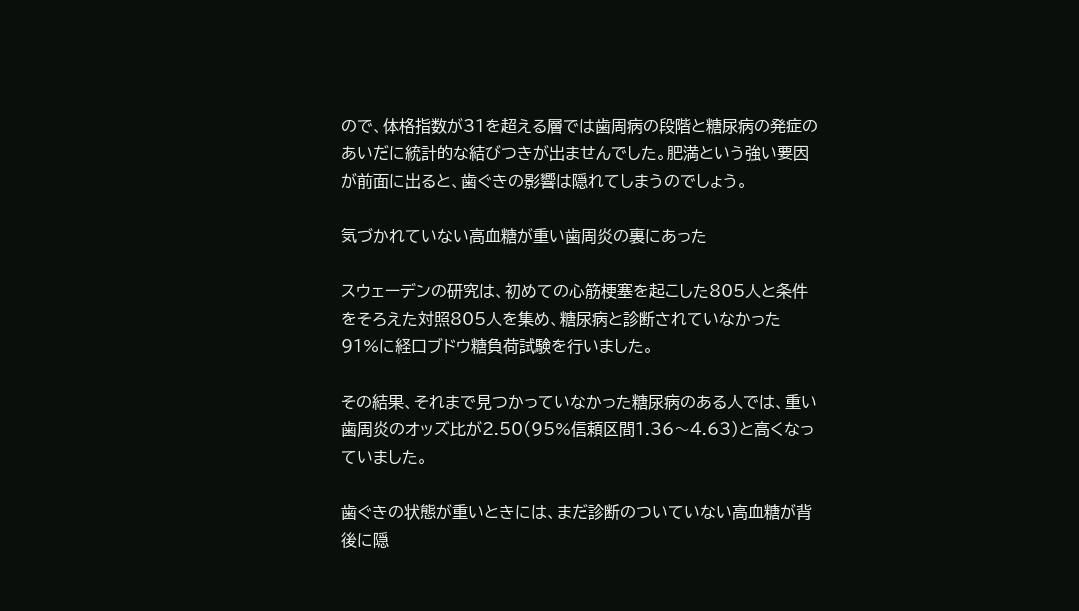ので、体格指数が31を超える層では歯周病の段階と糖尿病の発症のあいだに統計的な結びつきが出ませんでした。肥満という強い要因が前面に出ると、歯ぐきの影響は隠れてしまうのでしょう。

気づかれていない高血糖が重い歯周炎の裏にあった

スウェーデンの研究は、初めての心筋梗塞を起こした805人と条件をそろえた対照805人を集め、糖尿病と診断されていなかった91%に経口ブドウ糖負荷試験を行いました。

その結果、それまで見つかっていなかった糖尿病のある人では、重い歯周炎のオッズ比が2.50(95%信頼区間1.36〜4.63)と高くなっていました。

歯ぐきの状態が重いときには、まだ診断のついていない高血糖が背後に隠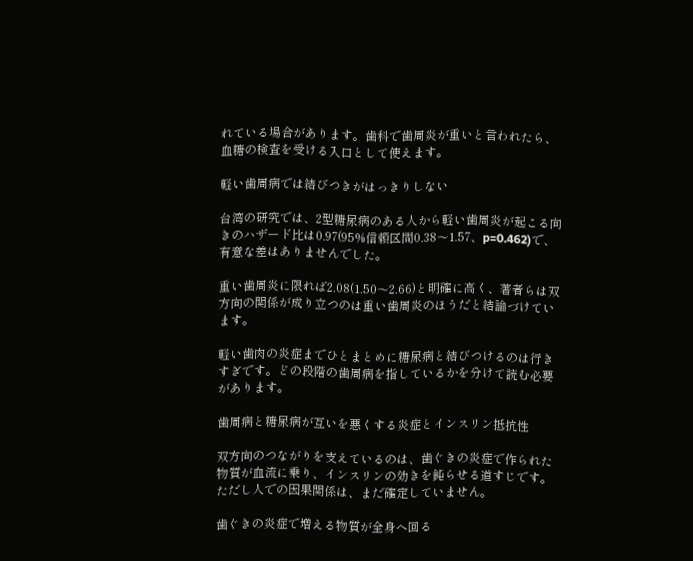れている場合があります。歯科で歯周炎が重いと言われたら、血糖の検査を受ける入口として使えます。

軽い歯周病では結びつきがはっきりしない

台湾の研究では、2型糖尿病のある人から軽い歯周炎が起こる向きのハザード比は0.97(95%信頼区間0.38〜1.57、p=0.462)で、有意な差はありませんでした。

重い歯周炎に限れば2.08(1.50〜2.66)と明確に高く、著者らは双方向の関係が成り立つのは重い歯周炎のほうだと結論づけています。

軽い歯肉の炎症までひとまとめに糖尿病と結びつけるのは行きすぎです。どの段階の歯周病を指しているかを分けて読む必要があります。

歯周病と糖尿病が互いを悪くする炎症とインスリン抵抗性

双方向のつながりを支えているのは、歯ぐきの炎症で作られた物質が血流に乗り、インスリンの効きを鈍らせる道すじです。ただし人での因果関係は、まだ確定していません。

歯ぐきの炎症で増える物質が全身へ回る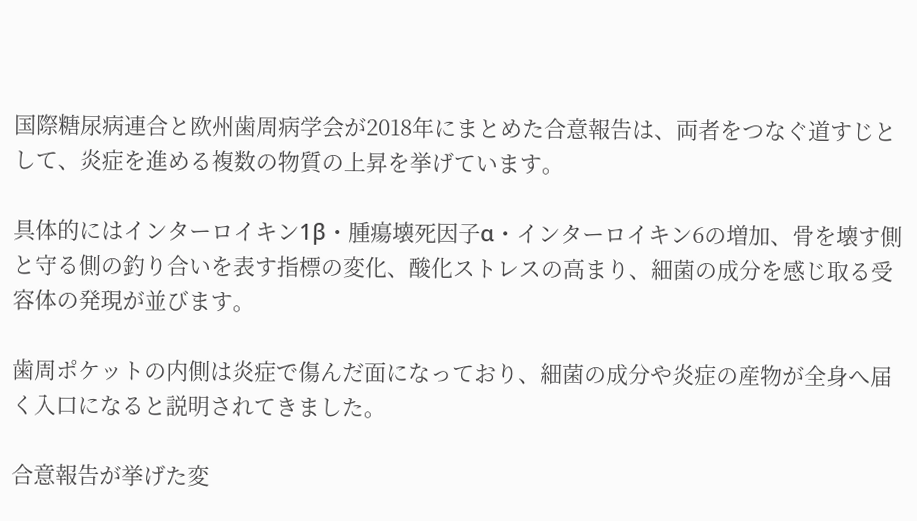国際糖尿病連合と欧州歯周病学会が2018年にまとめた合意報告は、両者をつなぐ道すじとして、炎症を進める複数の物質の上昇を挙げています。

具体的にはインターロイキン1β・腫瘍壊死因子α・インターロイキン6の増加、骨を壊す側と守る側の釣り合いを表す指標の変化、酸化ストレスの高まり、細菌の成分を感じ取る受容体の発現が並びます。

歯周ポケットの内側は炎症で傷んだ面になっており、細菌の成分や炎症の産物が全身へ届く入口になると説明されてきました。

合意報告が挙げた変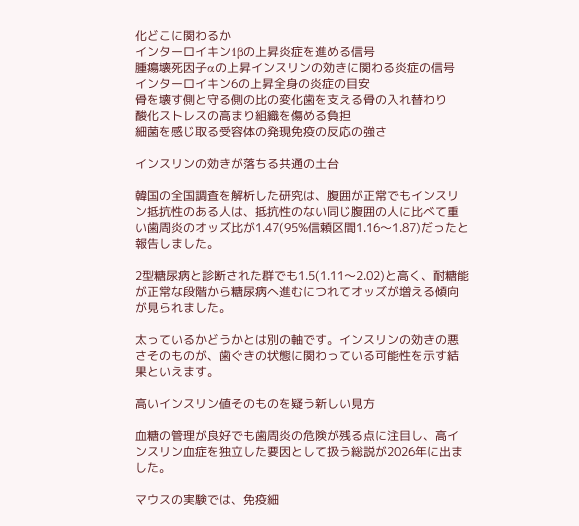化どこに関わるか
インターロイキン1βの上昇炎症を進める信号
腫瘍壊死因子αの上昇インスリンの効きに関わる炎症の信号
インターロイキン6の上昇全身の炎症の目安
骨を壊す側と守る側の比の変化歯を支える骨の入れ替わり
酸化ストレスの高まり組織を傷める負担
細菌を感じ取る受容体の発現免疫の反応の強さ

インスリンの効きが落ちる共通の土台

韓国の全国調査を解析した研究は、腹囲が正常でもインスリン抵抗性のある人は、抵抗性のない同じ腹囲の人に比べて重い歯周炎のオッズ比が1.47(95%信頼区間1.16〜1.87)だったと報告しました。

2型糖尿病と診断された群でも1.5(1.11〜2.02)と高く、耐糖能が正常な段階から糖尿病へ進むにつれてオッズが増える傾向が見られました。

太っているかどうかとは別の軸です。インスリンの効きの悪さそのものが、歯ぐきの状態に関わっている可能性を示す結果といえます。

高いインスリン値そのものを疑う新しい見方

血糖の管理が良好でも歯周炎の危険が残る点に注目し、高インスリン血症を独立した要因として扱う総説が2026年に出ました。

マウスの実験では、免疫細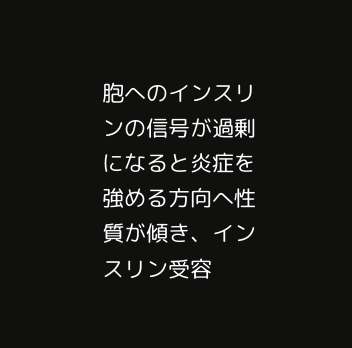胞へのインスリンの信号が過剰になると炎症を強める方向へ性質が傾き、インスリン受容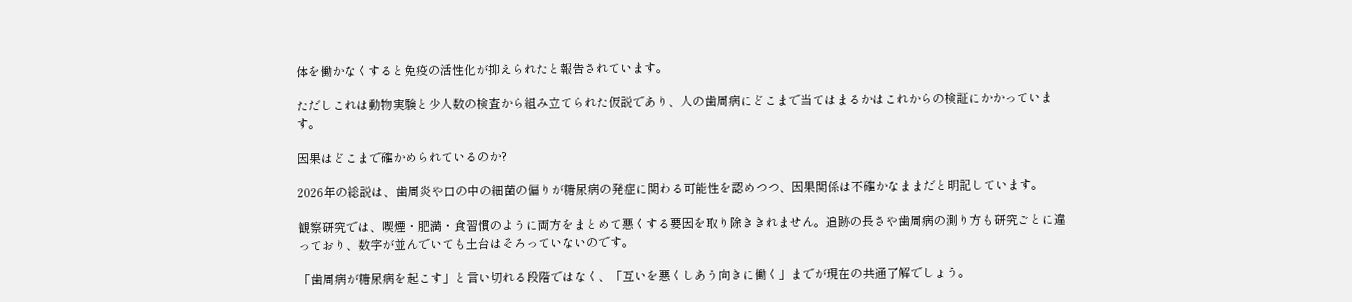体を働かなくすると免疫の活性化が抑えられたと報告されています。

ただしこれは動物実験と少人数の検査から組み立てられた仮説であり、人の歯周病にどこまで当てはまるかはこれからの検証にかかっています。

因果はどこまで確かめられているのか?

2026年の総説は、歯周炎や口の中の細菌の偏りが糖尿病の発症に関わる可能性を認めつつ、因果関係は不確かなままだと明記しています。

観察研究では、喫煙・肥満・食習慣のように両方をまとめて悪くする要因を取り除ききれません。追跡の長さや歯周病の測り方も研究ごとに違っており、数字が並んでいても土台はそろっていないのです。

「歯周病が糖尿病を起こす」と言い切れる段階ではなく、「互いを悪くしあう向きに働く」までが現在の共通了解でしょう。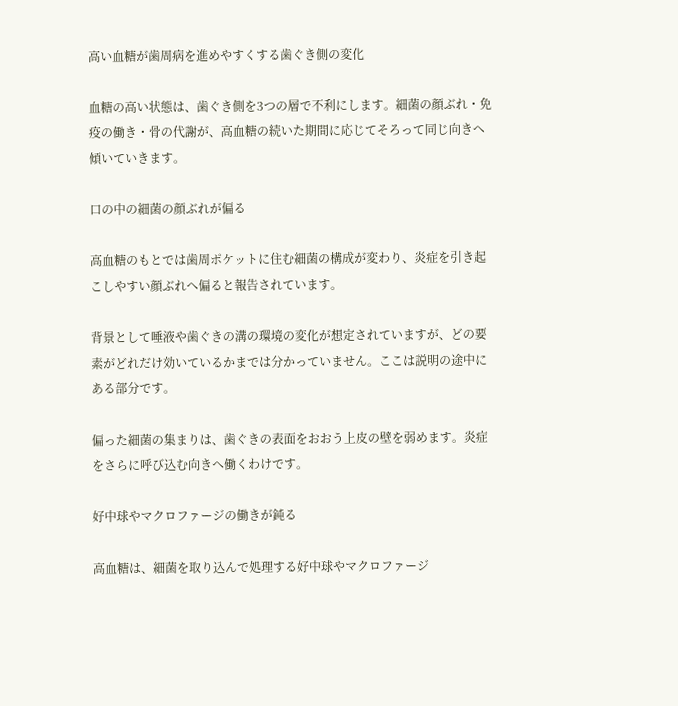高い血糖が歯周病を進めやすくする歯ぐき側の変化

血糖の高い状態は、歯ぐき側を3つの層で不利にします。細菌の顔ぶれ・免疫の働き・骨の代謝が、高血糖の続いた期間に応じてそろって同じ向きへ傾いていきます。

口の中の細菌の顔ぶれが偏る

高血糖のもとでは歯周ポケットに住む細菌の構成が変わり、炎症を引き起こしやすい顔ぶれへ偏ると報告されています。

背景として唾液や歯ぐきの溝の環境の変化が想定されていますが、どの要素がどれだけ効いているかまでは分かっていません。ここは説明の途中にある部分です。

偏った細菌の集まりは、歯ぐきの表面をおおう上皮の壁を弱めます。炎症をさらに呼び込む向きへ働くわけです。

好中球やマクロファージの働きが鈍る

高血糖は、細菌を取り込んで処理する好中球やマクロファージ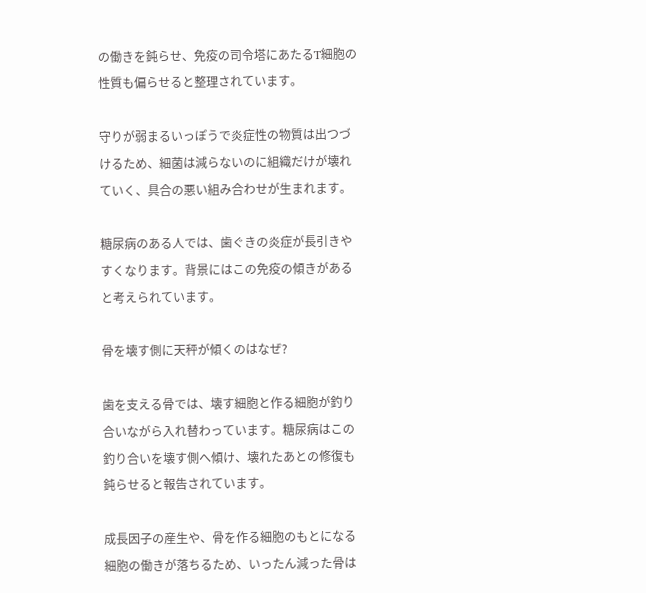の働きを鈍らせ、免疫の司令塔にあたるT細胞の性質も偏らせると整理されています。

守りが弱まるいっぽうで炎症性の物質は出つづけるため、細菌は減らないのに組織だけが壊れていく、具合の悪い組み合わせが生まれます。

糖尿病のある人では、歯ぐきの炎症が長引きやすくなります。背景にはこの免疫の傾きがあると考えられています。

骨を壊す側に天秤が傾くのはなぜ?

歯を支える骨では、壊す細胞と作る細胞が釣り合いながら入れ替わっています。糖尿病はこの釣り合いを壊す側へ傾け、壊れたあとの修復も鈍らせると報告されています。

成長因子の産生や、骨を作る細胞のもとになる細胞の働きが落ちるため、いったん減った骨は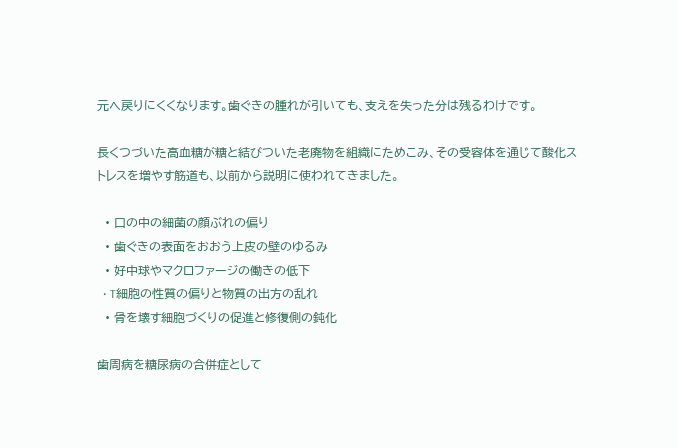元へ戻りにくくなります。歯ぐきの腫れが引いても、支えを失った分は残るわけです。

長くつづいた高血糖が糖と結びついた老廃物を組織にためこみ、その受容体を通じて酸化ストレスを増やす筋道も、以前から説明に使われてきました。

  • 口の中の細菌の顔ぶれの偏り
  • 歯ぐきの表面をおおう上皮の壁のゆるみ
  • 好中球やマクロファージの働きの低下
  • T細胞の性質の偏りと物質の出方の乱れ
  • 骨を壊す細胞づくりの促進と修復側の鈍化

歯周病を糖尿病の合併症として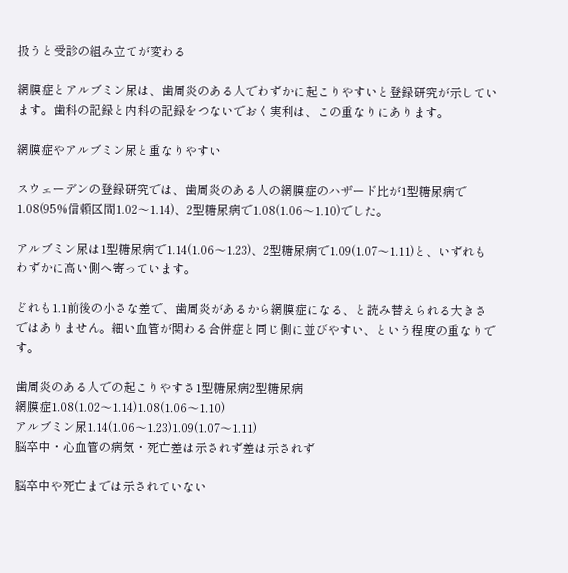扱うと受診の組み立てが変わる

網膜症とアルブミン尿は、歯周炎のある人でわずかに起こりやすいと登録研究が示しています。歯科の記録と内科の記録をつないでおく実利は、この重なりにあります。

網膜症やアルブミン尿と重なりやすい

スウェーデンの登録研究では、歯周炎のある人の網膜症のハザード比が1型糖尿病で1.08(95%信頼区間1.02〜1.14)、2型糖尿病で1.08(1.06〜1.10)でした。

アルブミン尿は1型糖尿病で1.14(1.06〜1.23)、2型糖尿病で1.09(1.07〜1.11)と、いずれもわずかに高い側へ寄っています。

どれも1.1前後の小さな差で、歯周炎があるから網膜症になる、と読み替えられる大きさではありません。細い血管が関わる合併症と同じ側に並びやすい、という程度の重なりです。

歯周炎のある人での起こりやすさ1型糖尿病2型糖尿病
網膜症1.08(1.02〜1.14)1.08(1.06〜1.10)
アルブミン尿1.14(1.06〜1.23)1.09(1.07〜1.11)
脳卒中・心血管の病気・死亡差は示されず差は示されず

脳卒中や死亡までは示されていない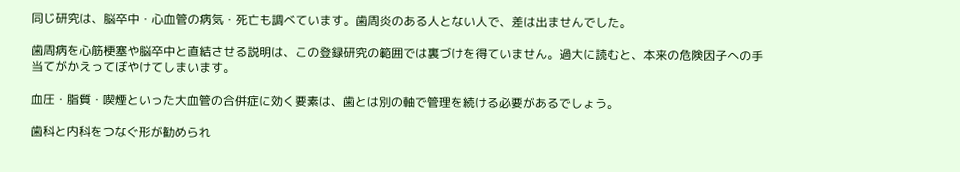同じ研究は、脳卒中・心血管の病気・死亡も調べています。歯周炎のある人とない人で、差は出ませんでした。

歯周病を心筋梗塞や脳卒中と直結させる説明は、この登録研究の範囲では裏づけを得ていません。過大に読むと、本来の危険因子への手当てがかえってぼやけてしまいます。

血圧・脂質・喫煙といった大血管の合併症に効く要素は、歯とは別の軸で管理を続ける必要があるでしょう。

歯科と内科をつなぐ形が勧められ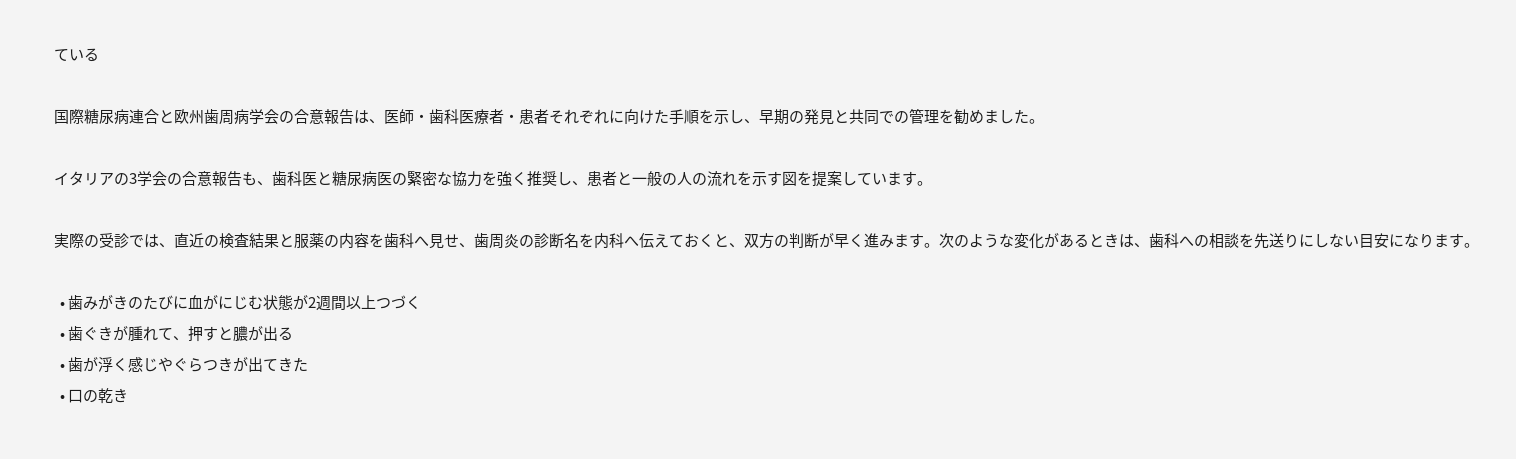ている

国際糖尿病連合と欧州歯周病学会の合意報告は、医師・歯科医療者・患者それぞれに向けた手順を示し、早期の発見と共同での管理を勧めました。

イタリアの3学会の合意報告も、歯科医と糖尿病医の緊密な協力を強く推奨し、患者と一般の人の流れを示す図を提案しています。

実際の受診では、直近の検査結果と服薬の内容を歯科へ見せ、歯周炎の診断名を内科へ伝えておくと、双方の判断が早く進みます。次のような変化があるときは、歯科への相談を先送りにしない目安になります。

  • 歯みがきのたびに血がにじむ状態が2週間以上つづく
  • 歯ぐきが腫れて、押すと膿が出る
  • 歯が浮く感じやぐらつきが出てきた
  • 口の乾き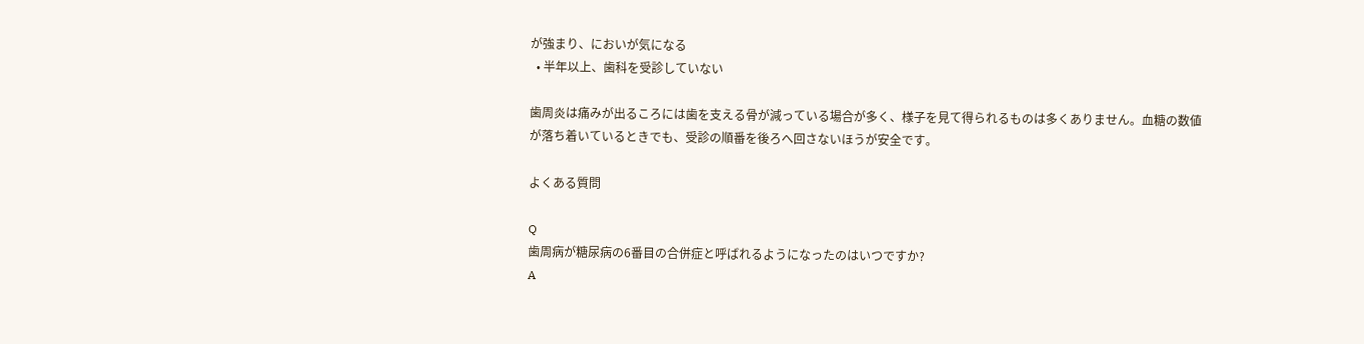が強まり、においが気になる
  • 半年以上、歯科を受診していない

歯周炎は痛みが出るころには歯を支える骨が減っている場合が多く、様子を見て得られるものは多くありません。血糖の数値が落ち着いているときでも、受診の順番を後ろへ回さないほうが安全です。

よくある質問

Q
歯周病が糖尿病の6番目の合併症と呼ばれるようになったのはいつですか?
A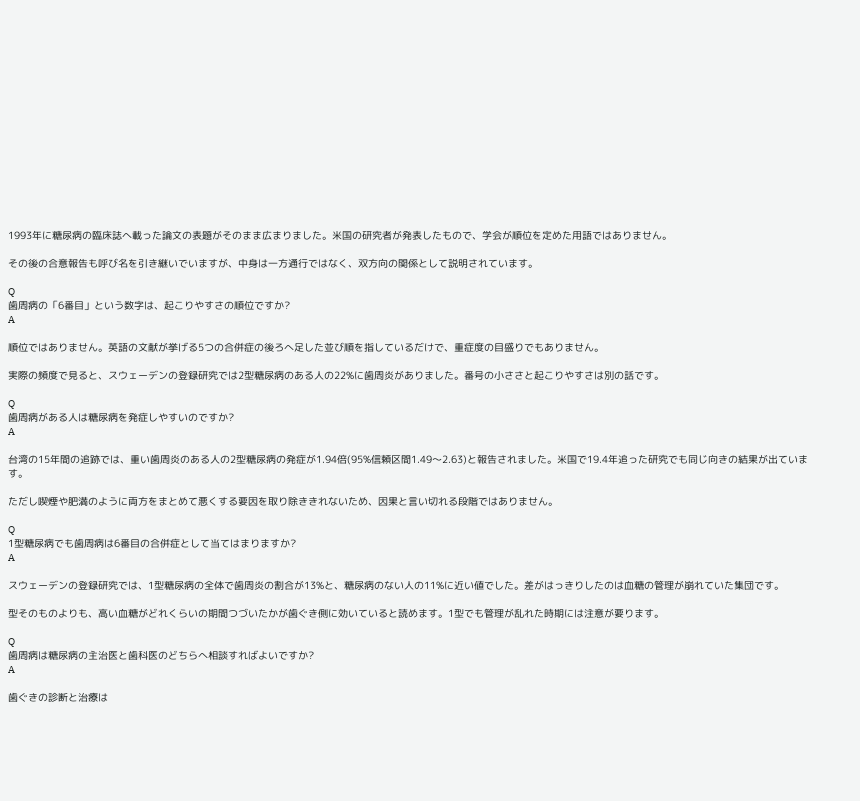1993年に糖尿病の臨床誌へ載った論文の表題がそのまま広まりました。米国の研究者が発表したもので、学会が順位を定めた用語ではありません。

その後の合意報告も呼び名を引き継いでいますが、中身は一方通行ではなく、双方向の関係として説明されています。

Q
歯周病の「6番目」という数字は、起こりやすさの順位ですか?
A

順位ではありません。英語の文献が挙げる5つの合併症の後ろへ足した並び順を指しているだけで、重症度の目盛りでもありません。

実際の頻度で見ると、スウェーデンの登録研究では2型糖尿病のある人の22%に歯周炎がありました。番号の小ささと起こりやすさは別の話です。

Q
歯周病がある人は糖尿病を発症しやすいのですか?
A

台湾の15年間の追跡では、重い歯周炎のある人の2型糖尿病の発症が1.94倍(95%信頼区間1.49〜2.63)と報告されました。米国で19.4年追った研究でも同じ向きの結果が出ています。

ただし喫煙や肥満のように両方をまとめて悪くする要因を取り除ききれないため、因果と言い切れる段階ではありません。

Q
1型糖尿病でも歯周病は6番目の合併症として当てはまりますか?
A

スウェーデンの登録研究では、1型糖尿病の全体で歯周炎の割合が13%と、糖尿病のない人の11%に近い値でした。差がはっきりしたのは血糖の管理が崩れていた集団です。

型そのものよりも、高い血糖がどれくらいの期間つづいたかが歯ぐき側に効いていると読めます。1型でも管理が乱れた時期には注意が要ります。

Q
歯周病は糖尿病の主治医と歯科医のどちらへ相談すればよいですか?
A

歯ぐきの診断と治療は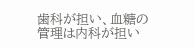歯科が担い、血糖の管理は内科が担い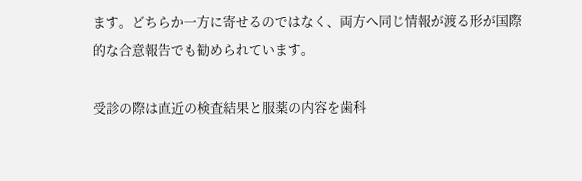ます。どちらか一方に寄せるのではなく、両方へ同じ情報が渡る形が国際的な合意報告でも勧められています。

受診の際は直近の検査結果と服薬の内容を歯科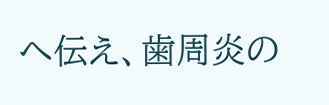へ伝え、歯周炎の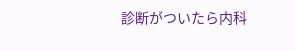診断がついたら内科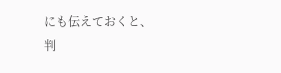にも伝えておくと、判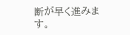断が早く進みます。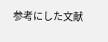参考にした文献